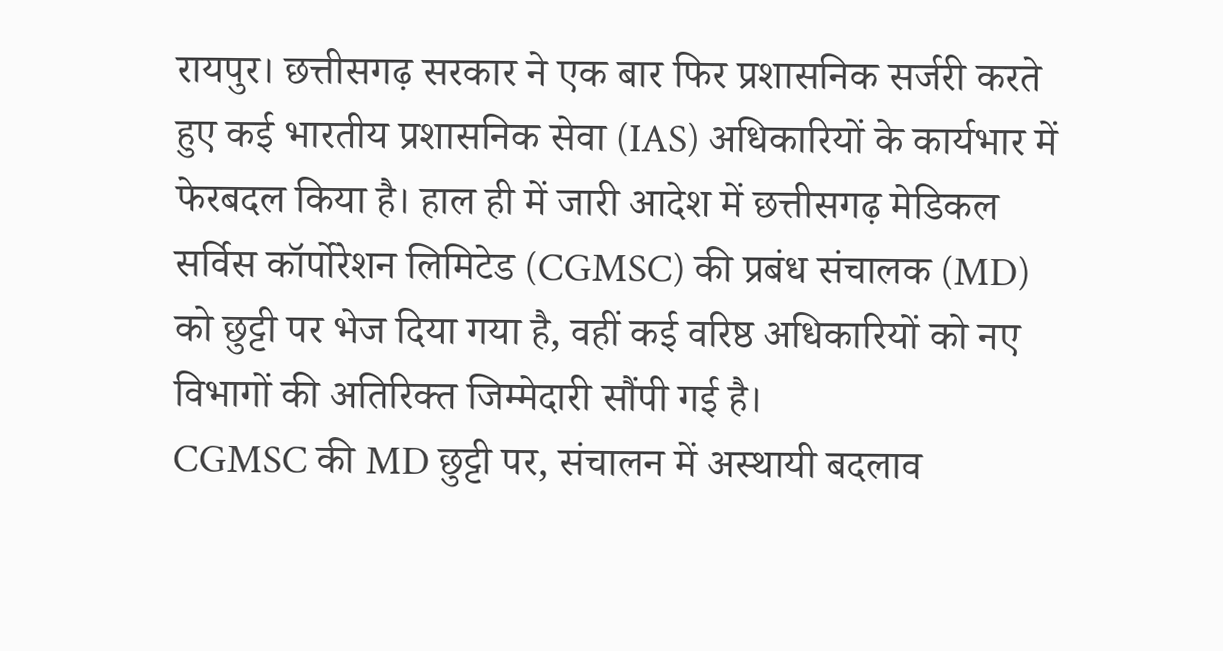रायपुर। छत्तीसगढ़ सरकार ने एक बार फिर प्रशासनिक सर्जरी करते हुए कई भारतीय प्रशासनिक सेवा (IAS) अधिकारियों के कार्यभार में फेरबदल किया है। हाल ही में जारी आदेश में छत्तीसगढ़ मेडिकल सर्विस कॉर्पोरेशन लिमिटेड (CGMSC) की प्रबंध संचालक (MD) को छुट्टी पर भेज दिया गया है, वहीं कई वरिष्ठ अधिकारियों को नए विभागों की अतिरिक्त जिम्मेदारी सौंपी गई है।
CGMSC की MD छुट्टी पर, संचालन में अस्थायी बदलाव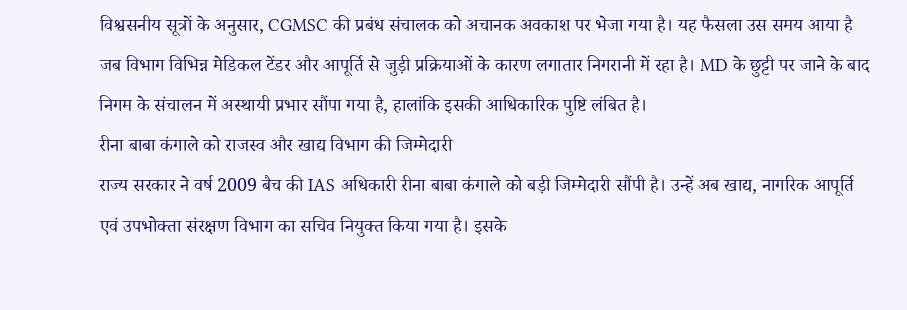विश्वसनीय सूत्रों के अनुसार, CGMSC की प्रबंध संचालक को अचानक अवकाश पर भेजा गया है। यह फैसला उस समय आया है जब विभाग विभिन्न मेडिकल टेंडर और आपूर्ति से जुड़ी प्रक्रियाओं के कारण लगातार निगरानी में रहा है। MD के छुट्टी पर जाने के बाद निगम के संचालन में अस्थायी प्रभार सौंपा गया है, हालांकि इसकी आधिकारिक पुष्टि लंबित है।
रीना बाबा कंगाले को राजस्व और खाद्य विभाग की जिम्मेदारी
राज्य सरकार ने वर्ष 2009 बैच की IAS अधिकारी रीना बाबा कंगाले को बड़ी जिम्मेदारी सौंपी है। उन्हें अब खाद्य, नागरिक आपूर्ति एवं उपभोक्ता संरक्षण विभाग का सचिव नियुक्त किया गया है। इसके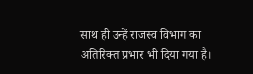साथ ही उन्हें राजस्व विभाग का अतिरिक्त प्रभार भी दिया गया है।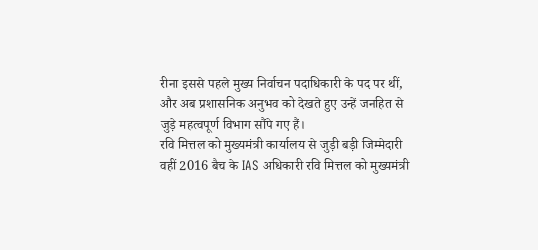रीना इससे पहले मुख्य निर्वाचन पदाधिकारी के पद पर थीं, और अब प्रशासनिक अनुभव को देखते हुए उन्हें जनहित से जुड़े महत्वपूर्ण विभाग सौंपे गए हैं।
रवि मित्तल को मुख्यमंत्री कार्यालय से जुड़ी बड़ी जिम्मेदारी
वहीं 2016 बैच के IAS अधिकारी रवि मित्तल को मुख्यमंत्री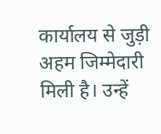कार्यालय से जुड़ी अहम जिम्मेदारी मिली है। उन्हें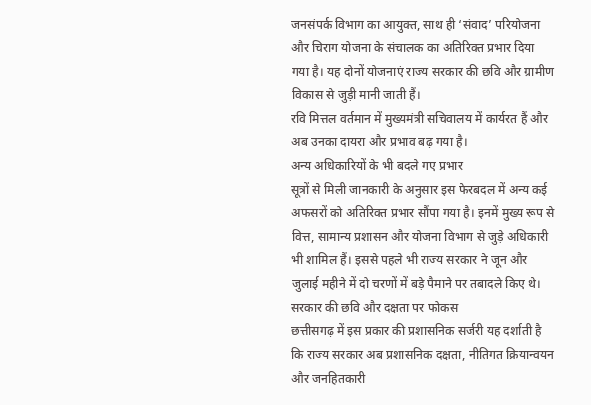जनसंपर्क विभाग का आयुक्त, साथ ही ‘संवाद’ परियोजना और चिराग योजना के संचालक का अतिरिक्त प्रभार दिया गया है। यह दोनों योजनाएं राज्य सरकार की छवि और ग्रामीण विकास से जुड़ी मानी जाती हैं।
रवि मित्तल वर्तमान में मुख्यमंत्री सचिवालय में कार्यरत हैं और अब उनका दायरा और प्रभाव बढ़ गया है।
अन्य अधिकारियों के भी बदले गए प्रभार
सूत्रों से मिली जानकारी के अनुसार इस फेरबदल में अन्य कई अफसरों को अतिरिक्त प्रभार सौंपा गया है। इनमें मुख्य रूप से वित्त, सामान्य प्रशासन और योजना विभाग से जुड़े अधिकारी भी शामिल हैं। इससे पहले भी राज्य सरकार ने जून और जुलाई महीने में दो चरणों में बड़े पैमाने पर तबादले किए थे।
सरकार की छवि और दक्षता पर फोकस
छत्तीसगढ़ में इस प्रकार की प्रशासनिक सर्जरी यह दर्शाती है कि राज्य सरकार अब प्रशासनिक दक्षता, नीतिगत क्रियान्वयन और जनहितकारी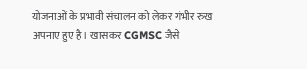योजनाओं के प्रभावी संचालन को लेकर गंभीर रुख अपनाए हुए है। खासकर CGMSC जैसे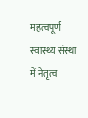महत्वपूर्ण स्वास्थ्य संस्था में नेतृत्व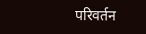परिवर्तन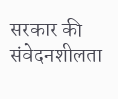सरकार की संवेदनशीलता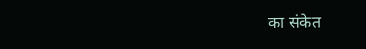का संकेत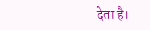देता है।